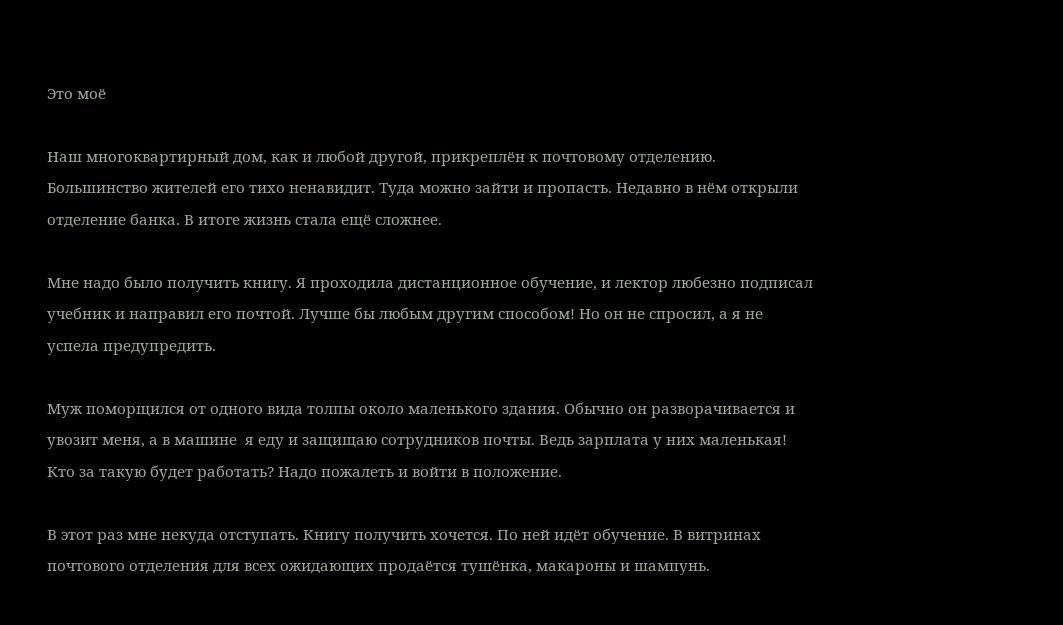Это моё

Наш многоквартирный дом, как и любой другой, прикреплён к почтовому отделению. Большинство жителей его тихо ненавидит. Туда можно зайти и пропасть. Недавно в нём открыли отделение банка. В итоге жизнь стала ещё сложнее.

Мне надо было получить книгу. Я проходила дистанционное обучение, и лектор любезно подписал учебник и направил его почтой. Лучше бы любым другим способом! Но он не спросил, а я не успела предупредить.

Муж поморщился от одного вида толпы около маленького здания. Обычно он разворачивается и увозит меня, а в машине  я еду и защищаю сотрудников почты. Ведь зарплата у них маленькая! Кто за такую будет работать? Надо пожалеть и войти в положение.

В этот раз мне некуда отступать. Книгу получить хочется. По ней идёт обучение. В витринах почтового отделения для всех ожидающих продаётся тушёнка, макароны и шампунь.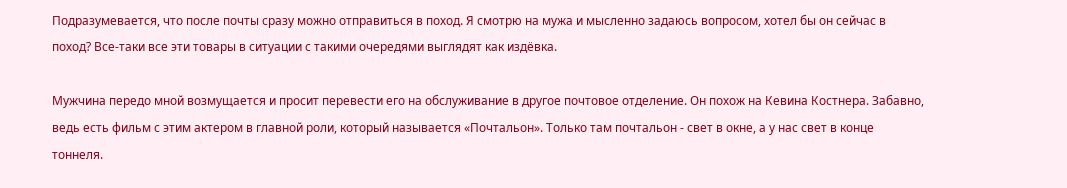Подразумевается, что после почты сразу можно отправиться в поход. Я смотрю на мужа и мысленно задаюсь вопросом, хотел бы он сейчас в поход? Все-таки все эти товары в ситуации с такими очередями выглядят как издёвка.

Мужчина передо мной возмущается и просит перевести его на обслуживание в другое почтовое отделение. Он похож на Кевина Костнера. Забавно, ведь есть фильм с этим актером в главной роли, который называется «Почтальон». Только там почтальон - свет в окне, а у нас свет в конце тоннеля.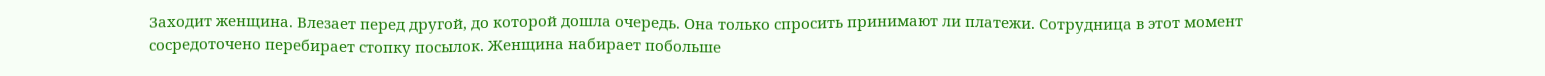Заходит женщина. Влезает перед другой, до которой дошла очередь. Она только спросить принимают ли платежи. Сотрудница в этот момент сосредоточено перебирает стопку посылок. Женщина набирает побольше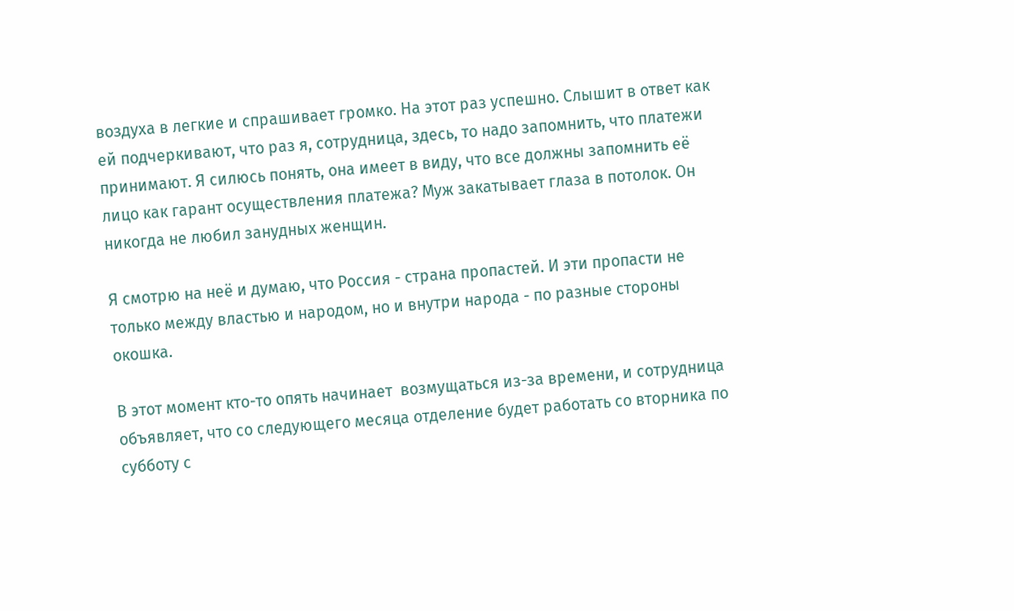воздуха в легкие и спрашивает громко. На этот раз успешно. Слышит в ответ как ей подчеркивают, что раз я, сотрудница, здесь, то надо запомнить, что платежи принимают. Я силюсь понять, она имеет в виду, что все должны запомнить её лицо как гарант осуществления платежа? Муж закатывает глаза в потолок. Он никогда не любил занудных женщин.

Я смотрю на неё и думаю, что Россия - страна пропастей. И эти пропасти не только между властью и народом, но и внутри народа - по разные стороны окошка.

В этот момент кто-то опять начинает  возмущаться из-за времени, и сотрудница объявляет, что со следующего месяца отделение будет работать со вторника по субботу с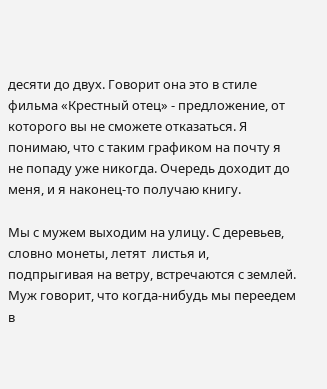десяти до двух. Говорит она это в стиле фильма «Крестный отец» - предложение, от которого вы не сможете отказаться. Я понимаю, что с таким графиком на почту я не попаду уже никогда. Очередь доходит до меня, и я наконец-то получаю книгу.

Мы с мужем выходим на улицу. С деревьев, словно монеты, летят  листья и, подпрыгивая на ветру, встречаются с землей. Муж говорит, что когда-нибудь мы переедем в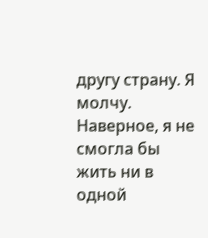другу страну. Я молчу. Наверное, я не смогла бы жить ни в одной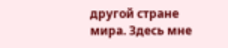другой стране мира. Здесь мне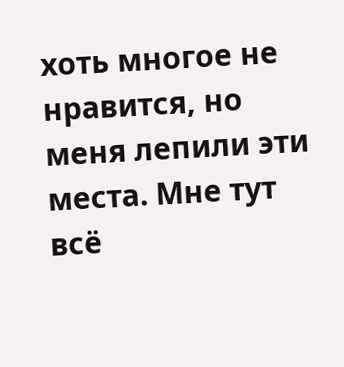хоть многое не нравится, но меня лепили эти места. Мне тут всё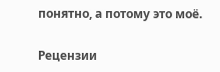понятно, а потому это моё.


Рецензии